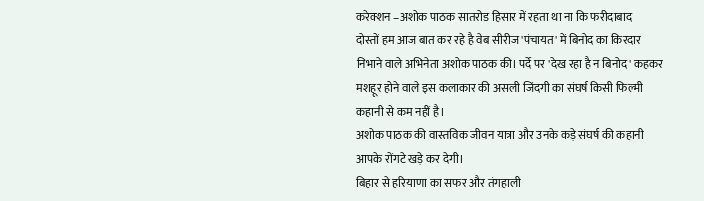करेक्शन –अशोक पाठक सातरोड हिसार में रहता था ना कि फरीदाबाद
दोस्तों हम आज बात कर रहे है वेब सीरीज 'पंचायत' में बिनोद का किरदार निभाने वाले अभिनेता अशोक पाठक की। पर्दे पर 'देख रहा है न बिनोद' कहकर मशहूर होने वाले इस कलाकार की असली जिंदगी का संघर्ष किसी फिल्मी कहानी से कम नहीं है।
अशोक पाठक की वास्तविक जीवन यात्रा और उनके कड़े संघर्ष की कहानी आपके रोंगटे खड़े कर देगी।
बिहार से हरियाणा का सफर और तंगहाली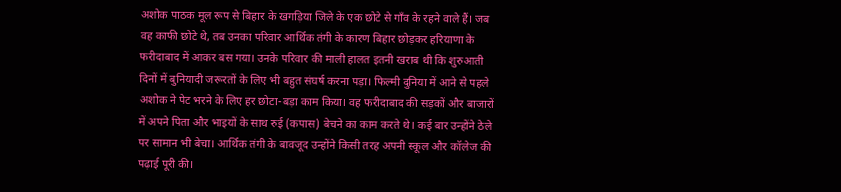अशोक पाठक मूल रूप से बिहार के खगड़िया जिले के एक छोटे से गाँव के रहने वाले हैं। जब वह काफी छोटे थे, तब उनका परिवार आर्थिक तंगी के कारण बिहार छोड़कर हरियाणा के फरीदाबाद में आकर बस गया। उनके परिवार की माली हालत इतनी खराब थी कि शुरुआती दिनों में बुनियादी जरूरतों के लिए भी बहुत संघर्ष करना पड़ा। फिल्मी दुनिया में आने से पहले अशोक ने पेट भरने के लिए हर छोटा-बड़ा काम किया। वह फरीदाबाद की सड़कों और बाजारों में अपने पिता और भाइयों के साथ रुई (कपास) बेचने का काम करते थे। कई बार उन्होंने ठेले पर सामान भी बेचा। आर्थिक तंगी के बावजूद उन्होंने किसी तरह अपनी स्कूल और कॉलेज की पढ़ाई पूरी की।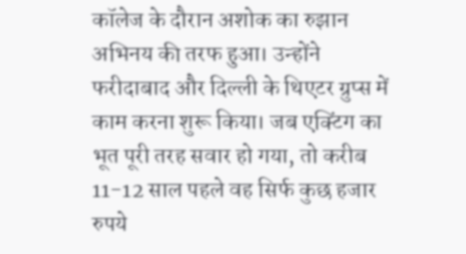कॉलेज के दौरान अशोक का रुझान अभिनय की तरफ हुआ। उन्होंने फरीदाबाद और दिल्ली के थिएटर ग्रुप्स में काम करना शुरू किया। जब एक्टिंग का भूत पूरी तरह सवार हो गया, तो करीब 11-12 साल पहले वह सिर्फ कुछ हजार रुपये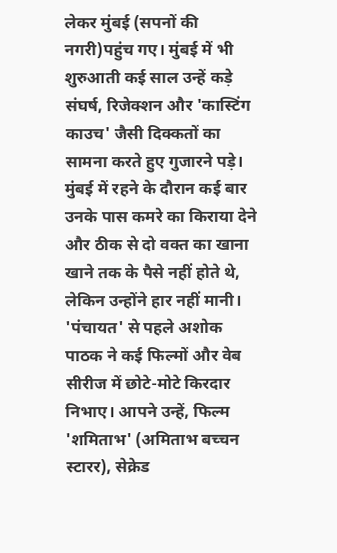लेकर मुंबई (सपनों की नगरी)पहुंच गए। मुंबई में भी शुरुआती कई साल उन्हें कड़े संघर्ष, रिजेक्शन और 'कास्टिंग काउच' जैसी दिक्कतों का सामना करते हुए गुजारने पड़े।
मुंबई में रहने के दौरान कई बार उनके पास कमरे का किराया देने और ठीक से दो वक्त का खाना खाने तक के पैसे नहीं होते थे, लेकिन उन्होंने हार नहीं मानी।
'पंचायत' से पहले अशोक पाठक ने कई फिल्मों और वेब सीरीज में छोटे-मोटे किरदार निभाए। आपने उन्हें, फिल्म 'शमिताभ' (अमिताभ बच्चन स्टारर), सेक्रेड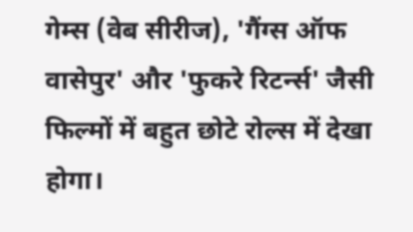गेम्स (वेब सीरीज), 'गैंग्स ऑफ वासेपुर' और 'फुकरे रिटर्न्स' जैसी फिल्मों में बहुत छोटे रोल्स में देखा होगा।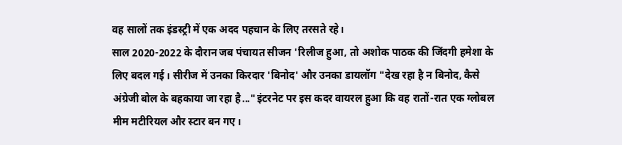वह सालों तक इंडस्ट्री में एक अदद पहचान के लिए तरसते रहे।
साल 2020-2022 के दौरान जब पंचायत सीजन 'रिलीज हुआ, तो अशोक पाठक की जिंदगी हमेशा के लिए बदल गई। सीरीज में उनका किरदार 'बिनोद' और उनका डायलॉग "देख रहा है न बिनोद, कैसे अंग्रेजी बोल के बहकाया जा रहा है..."इंटरनेट पर इस कदर वायरल हुआ कि वह रातों-रात एक ग्लोबल मीम मटीरियल और स्टार बन गए।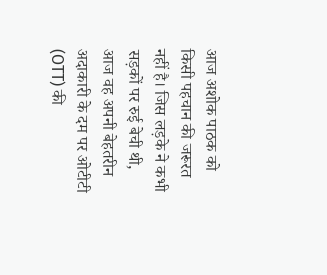आज अशोक पाठक को किसी पहचान की जरूरत नहीं है। जिस लड़के ने कभी सड़कों पर रुई बेची थी, आज वह अपनी बेहतरीन अदाकारी के दम पर ओटीटी (OTT) की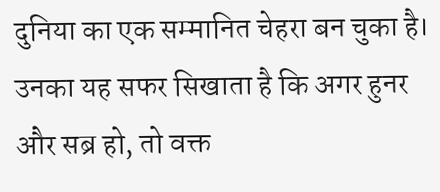दुनिया का एक सम्मानित चेहरा बन चुका है। उनका यह सफर सिखाता है कि अगर हुनर और सब्र हो, तो वक्त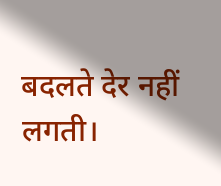बदलते देर नहीं लगती।